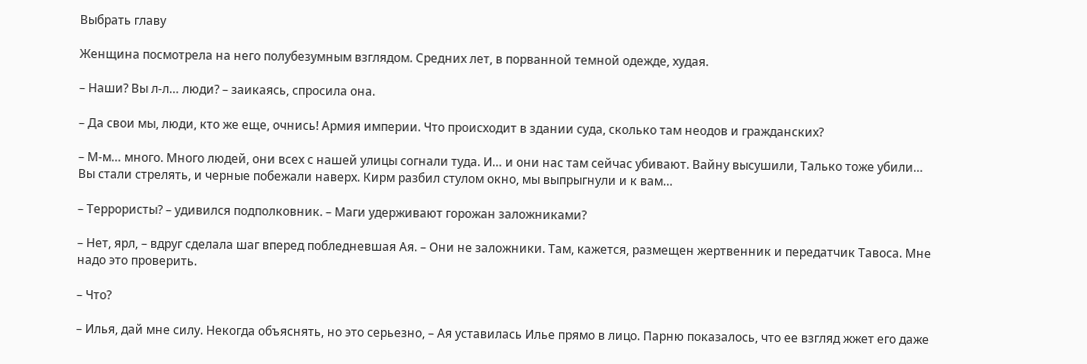Выбрать главу

Женщина посмотрела на него полубезумным взглядом. Средних лет, в порванной темной одежде, худая.

– Наши? Вы л-л… люди? – заикаясь, спросила она.

– Да свои мы, люди, кто же еще, очнись! Армия империи. Что происходит в здании суда, сколько там неодов и гражданских?

– М-м… много. Много людей, они всех с нашей улицы согнали туда. И… и они нас там сейчас убивают. Вайну высушили, Талько тоже убили… Вы стали стрелять, и черные побежали наверх. Кирм разбил стулом окно, мы выпрыгнули и к вам…

– Террористы? – удивился подполковник. – Маги удерживают горожан заложниками?

– Нет, ярл, – вдруг сделала шаг вперед побледневшая Ая. – Они не заложники. Там, кажется, размещен жертвенник и передатчик Тавоса. Мне надо это проверить.

– Что?

– Илья, дай мне силу. Некогда объяснять, но это серьезно, – Ая уставилась Илье прямо в лицо. Парню показалось, что ее взгляд жжет его даже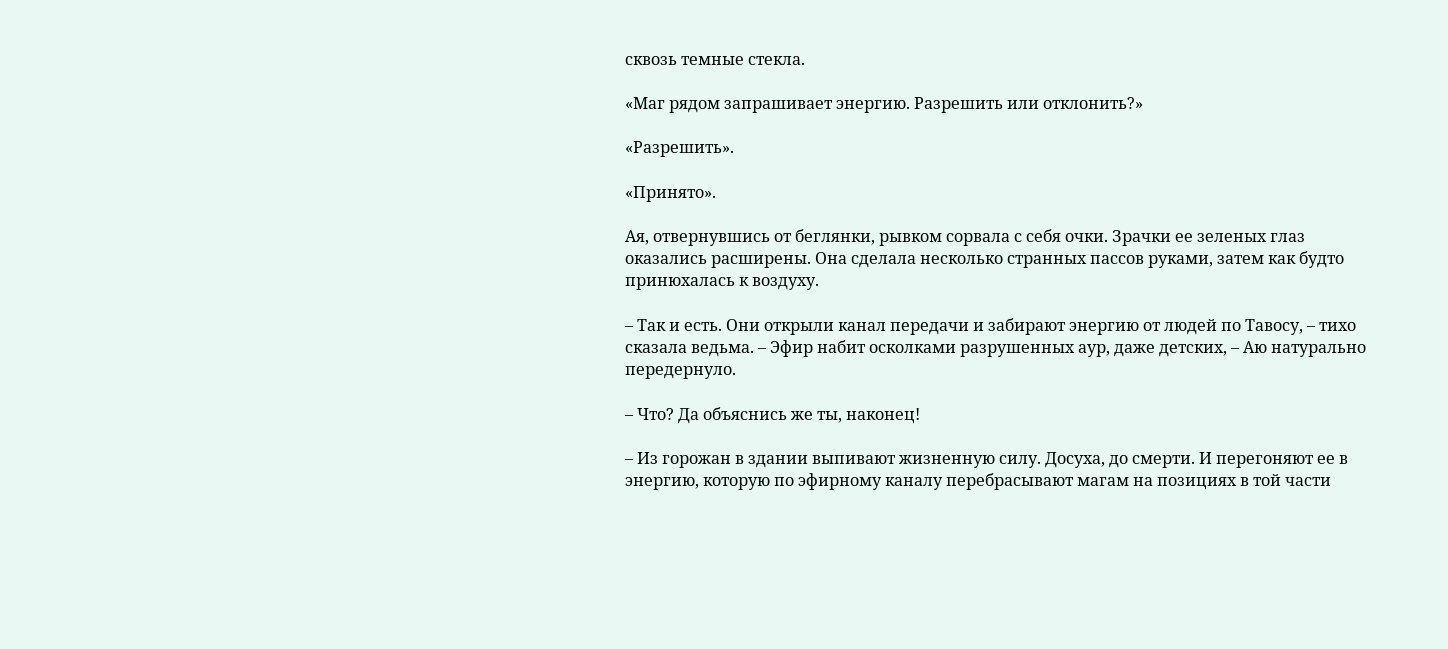сквозь темные стекла.

«Маг рядом запрашивает энергию. Разрешить или отклонить?»

«Разрешить».

«Принято».

Ая, отвернувшись от беглянки, рывком сорвала с себя очки. Зрачки ее зеленых глаз оказались расширены. Она сделала несколько странных пассов руками, затем как будто принюхалась к воздуху.

– Так и есть. Они открыли канал передачи и забирают энергию от людей по Тавосу, – тихо сказала ведьма. – Эфир набит осколками разрушенных аур, даже детских, – Аю натурально передернуло.

– Что? Да объяснись же ты, наконец!

– Из горожан в здании выпивают жизненную силу. Досуха, до смерти. И перегоняют ее в энергию, которую по эфирному каналу перебрасывают магам на позициях в той части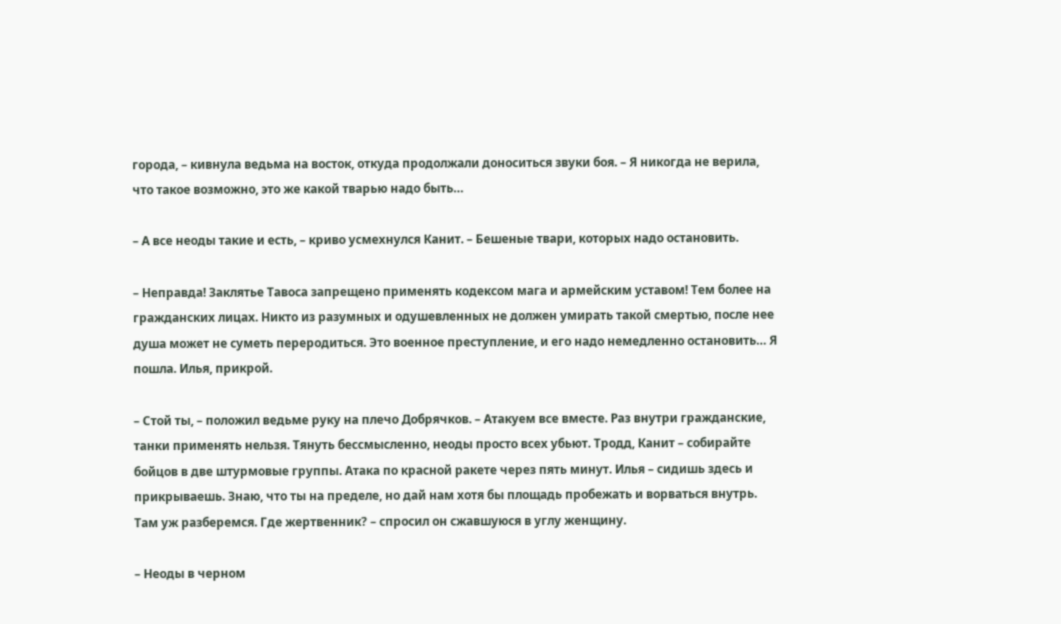города, – кивнула ведьма на восток, откуда продолжали доноситься звуки боя. – Я никогда не верила, что такое возможно, это же какой тварью надо быть…

– А все неоды такие и есть, – криво усмехнулся Канит. – Бешеные твари, которых надо остановить.

– Неправда! Заклятье Тавоса запрещено применять кодексом мага и армейским уставом! Тем более на гражданских лицах. Никто из разумных и одушевленных не должен умирать такой смертью, после нее душа может не суметь переродиться. Это военное преступление, и его надо немедленно остановить… Я пошла. Илья, прикрой.

– Стой ты, – положил ведьме руку на плечо Добрячков. – Атакуем все вместе. Раз внутри гражданские, танки применять нельзя. Тянуть бессмысленно, неоды просто всех убьют. Тродд, Канит – собирайте бойцов в две штурмовые группы. Атака по красной ракете через пять минут. Илья – сидишь здесь и прикрываешь. Знаю, что ты на пределе, но дай нам хотя бы площадь пробежать и ворваться внутрь. Там уж разберемся. Где жертвенник? – спросил он сжавшуюся в углу женщину.

– Неоды в черном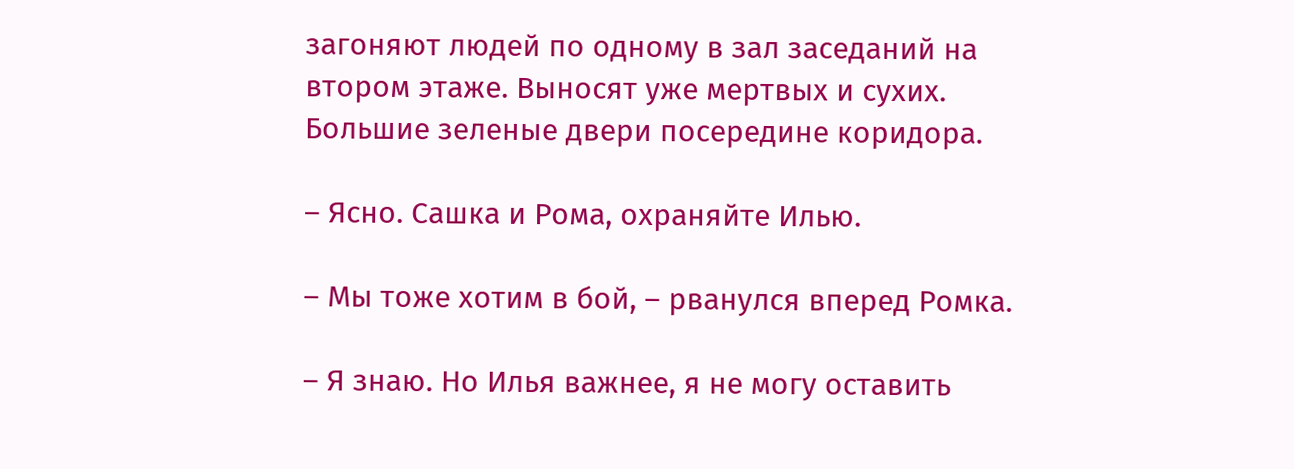загоняют людей по одному в зал заседаний на втором этаже. Выносят уже мертвых и сухих. Большие зеленые двери посередине коридора.

– Ясно. Сашка и Рома, охраняйте Илью.

– Мы тоже хотим в бой, – рванулся вперед Ромка.

– Я знаю. Но Илья важнее, я не могу оставить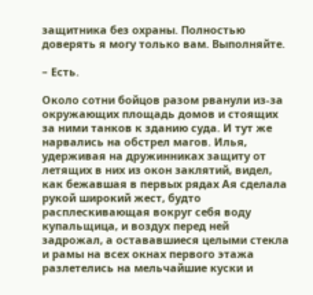защитника без охраны. Полностью доверять я могу только вам. Выполняйте.

– Есть.

Около сотни бойцов разом рванули из-за окружающих площадь домов и стоящих за ними танков к зданию суда. И тут же нарвались на обстрел магов. Илья, удерживая на дружинниках защиту от летящих в них из окон заклятий, видел, как бежавшая в первых рядах Ая сделала рукой широкий жест, будто расплескивающая вокруг себя воду купальщица, и воздух перед ней задрожал, а остававшиеся целыми стекла и рамы на всех окнах первого этажа разлетелись на мельчайшие куски и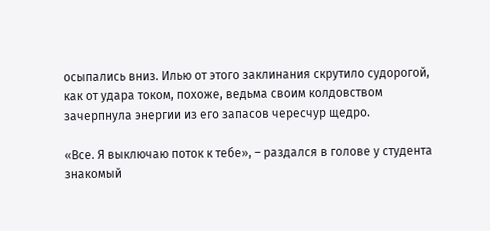осыпались вниз. Илью от этого заклинания скрутило судорогой, как от удара током, похоже, ведьма своим колдовством зачерпнула энергии из его запасов чересчур щедро.

«Все. Я выключаю поток к тебе», – раздался в голове у студента знакомый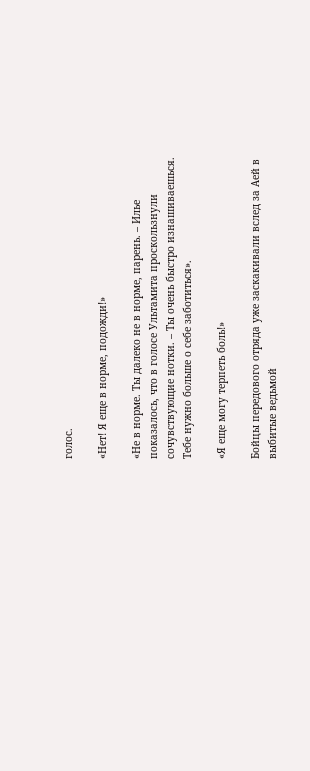голос.

«Нет! Я еще в норме, подожди!»

«Не в норме. Ты далеко не в норме, парень. – Илье показалось, что в голосе Ультамита проскользнули сочувствующие нотки. – Ты очень быстро изнашиваешься. Тебе нужно больше о себе заботиться».

«Я еще могу терпеть боль!»

Бойцы передового отряда уже заскакивали вслед за Аей в выбитые ведьмой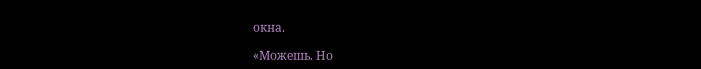окна.

«Можешь. Но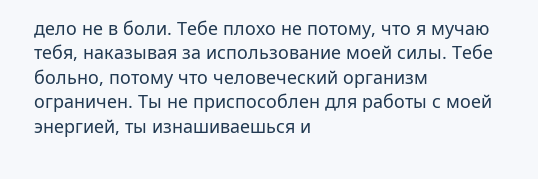дело не в боли. Тебе плохо не потому, что я мучаю тебя, наказывая за использование моей силы. Тебе больно, потому что человеческий организм ограничен. Ты не приспособлен для работы с моей энергией, ты изнашиваешься и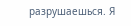разрушаешься. Я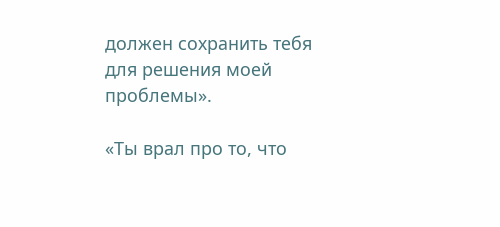должен сохранить тебя для решения моей проблемы».

«Ты врал про то, что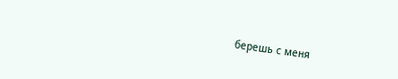берешь с меня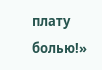плату болью!»